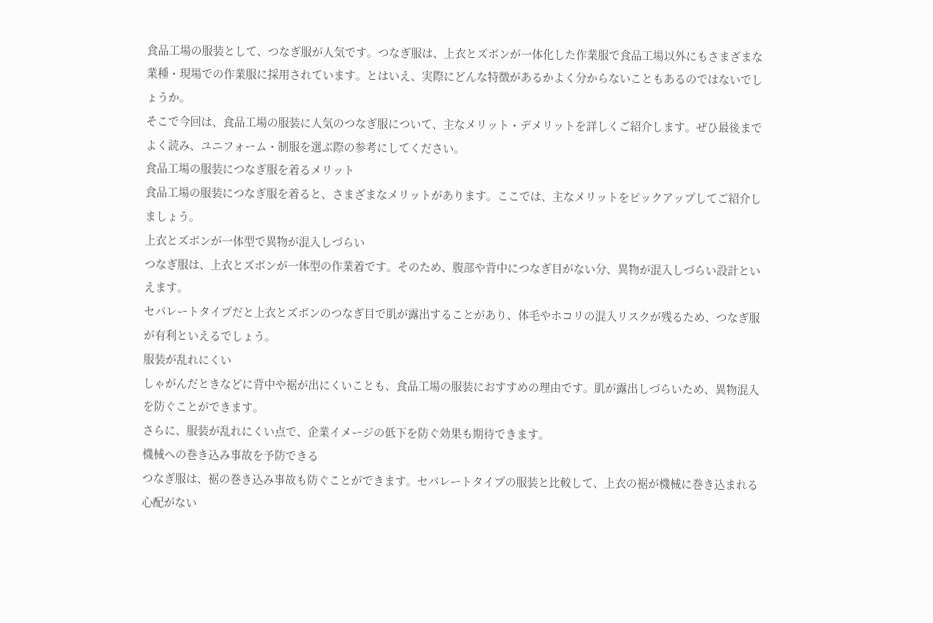食品工場の服装として、つなぎ服が人気です。つなぎ服は、上衣とズボンが一体化した作業服で食品工場以外にもさまざまな業種・現場での作業服に採用されています。とはいえ、実際にどんな特徴があるかよく分からないこともあるのではないでしょうか。
そこで今回は、食品工場の服装に人気のつなぎ服について、主なメリット・デメリットを詳しくご紹介します。ぜひ最後までよく読み、ユニフォーム・制服を選ぶ際の参考にしてください。
食品工場の服装につなぎ服を着るメリット
食品工場の服装につなぎ服を着ると、さまざまなメリットがあります。ここでは、主なメリットをピックアップしてご紹介しましょう。
上衣とズボンが一体型で異物が混入しづらい
つなぎ服は、上衣とズボンが一体型の作業着です。そのため、腹部や背中につなぎ目がない分、異物が混入しづらい設計といえます。
セパレートタイプだと上衣とズボンのつなぎ目で肌が露出することがあり、体毛やホコリの混入リスクが残るため、つなぎ服が有利といえるでしょう。
服装が乱れにくい
しゃがんだときなどに背中や裾が出にくいことも、食品工場の服装におすすめの理由です。肌が露出しづらいため、異物混入を防ぐことができます。
さらに、服装が乱れにくい点で、企業イメージの低下を防ぐ効果も期待できます。
機械への巻き込み事故を予防できる
つなぎ服は、裾の巻き込み事故も防ぐことができます。セパレートタイプの服装と比較して、上衣の裾が機械に巻き込まれる心配がない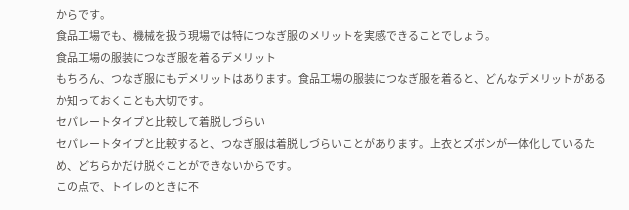からです。
食品工場でも、機械を扱う現場では特につなぎ服のメリットを実感できることでしょう。
食品工場の服装につなぎ服を着るデメリット
もちろん、つなぎ服にもデメリットはあります。食品工場の服装につなぎ服を着ると、どんなデメリットがあるか知っておくことも大切です。
セパレートタイプと比較して着脱しづらい
セパレートタイプと比較すると、つなぎ服は着脱しづらいことがあります。上衣とズボンが一体化しているため、どちらかだけ脱ぐことができないからです。
この点で、トイレのときに不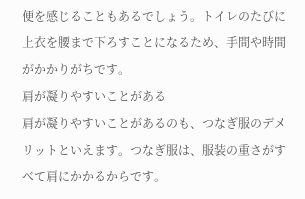便を感じることもあるでしょう。トイレのたびに上衣を腰まで下ろすことになるため、手間や時間がかかりがちです。
肩が凝りやすいことがある
肩が凝りやすいことがあるのも、つなぎ服のデメリットといえます。つなぎ服は、服装の重さがすべて肩にかかるからです。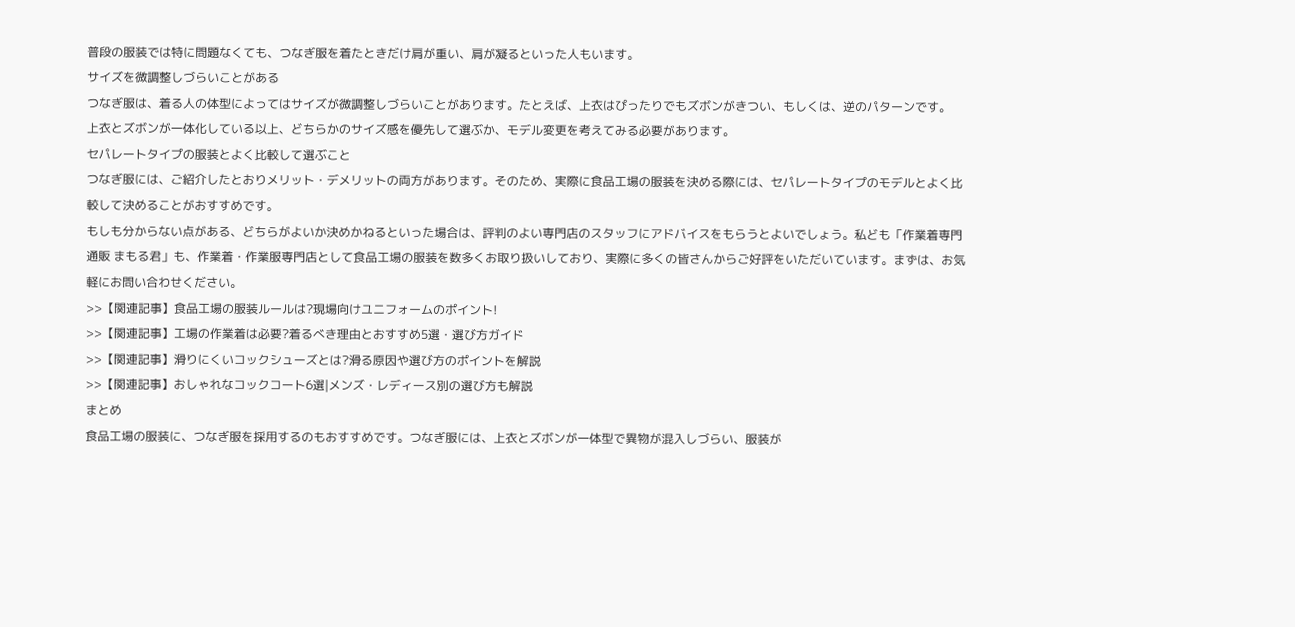普段の服装では特に問題なくても、つなぎ服を着たときだけ肩が重い、肩が凝るといった人もいます。
サイズを微調整しづらいことがある
つなぎ服は、着る人の体型によってはサイズが微調整しづらいことがあります。たとえば、上衣はぴったりでもズボンがきつい、もしくは、逆のパターンです。
上衣とズボンが一体化している以上、どちらかのサイズ感を優先して選ぶか、モデル変更を考えてみる必要があります。
セパレートタイプの服装とよく比較して選ぶこと
つなぎ服には、ご紹介したとおりメリット・デメリットの両方があります。そのため、実際に食品工場の服装を決める際には、セパレートタイプのモデルとよく比較して決めることがおすすめです。
もしも分からない点がある、どちらがよいか決めかねるといった場合は、評判のよい専門店のスタッフにアドバイスをもらうとよいでしょう。私ども「作業着専門通販 まもる君」も、作業着・作業服専門店として食品工場の服装を数多くお取り扱いしており、実際に多くの皆さんからご好評をいただいています。まずは、お気軽にお問い合わせください。
>>【関連記事】食品工場の服装ルールは?現場向けユニフォームのポイント!
>>【関連記事】工場の作業着は必要?着るべき理由とおすすめ5選・選び方ガイド
>>【関連記事】滑りにくいコックシューズとは?滑る原因や選び方のポイントを解説
>>【関連記事】おしゃれなコックコート6選|メンズ・レディース別の選び方も解説
まとめ
食品工場の服装に、つなぎ服を採用するのもおすすめです。つなぎ服には、上衣とズボンが一体型で異物が混入しづらい、服装が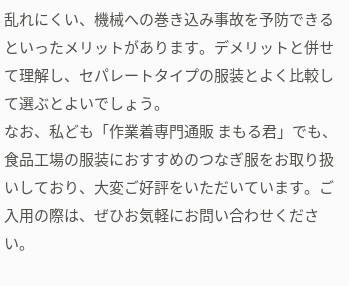乱れにくい、機械への巻き込み事故を予防できるといったメリットがあります。デメリットと併せて理解し、セパレートタイプの服装とよく比較して選ぶとよいでしょう。
なお、私ども「作業着専門通販 まもる君」でも、食品工場の服装におすすめのつなぎ服をお取り扱いしており、大変ご好評をいただいています。ご入用の際は、ぜひお気軽にお問い合わせください。